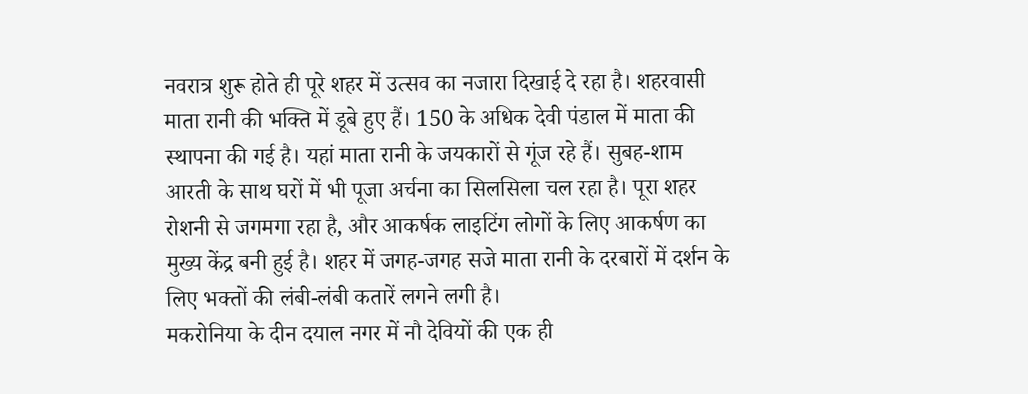नवरात्र शुरू होते ही पूरे शहर में उत्सव का नजारा दिखाई दे रहा है। शहरवासी माता रानी की भक्ति में डूबे हुए हैं। 150 के अधिक देवी पंडाल में माता की स्थापना की गई है। यहां माता रानी के जयकारों से गूंज रहे हैं। सुबह-शाम आरती के साथ घरों में भी पूजा अर्चना का सिलसिला चल रहा है। पूरा शहर रोशनी से जगमगा रहा है, और आकर्षक लाइटिंग लोगों के लिए आकर्षण का मुख्य केंद्र बनी हुई है। शहर में जगह-जगह सजे माता रानी के दरबारों में दर्शन के लिए भक्तों की लंबी-लंबी कतारें लगने लगी है।
मकरोनिया के दीन दयाल नगर में नौ देवियों की एक ही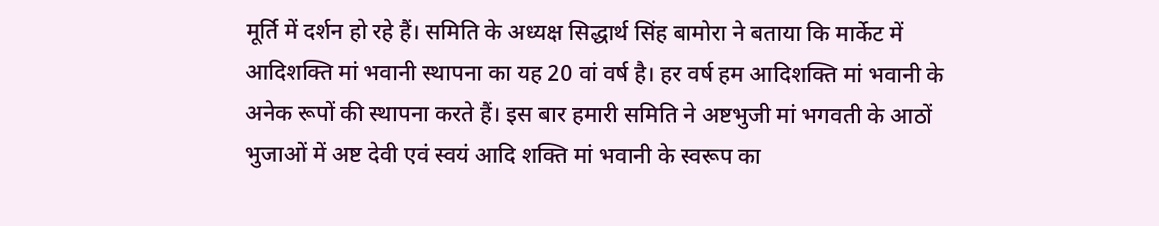मूर्ति में दर्शन हो रहे हैं। समिति के अध्यक्ष सिद्धार्थ सिंह बामोरा ने बताया कि मार्केट में आदिशक्ति मां भवानी स्थापना का यह 20 वां वर्ष है। हर वर्ष हम आदिशक्ति मां भवानी के अनेक रूपों की स्थापना करते हैं। इस बार हमारी समिति ने अष्टभुजी मां भगवती के आठों भुजाओं में अष्ट देवी एवं स्वयं आदि शक्ति मां भवानी के स्वरूप का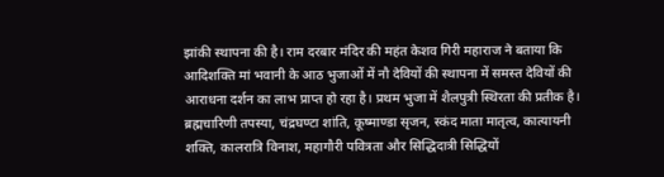झांकी स्थापना की है। राम दरबार मंदिर की महंत केशव गिरी महाराज ने बताया कि आदिशक्ति मां भवानी के आठ भुजाओं में नौ देवियों की स्थापना में समस्त देवियों की आराधना दर्शन का लाभ प्राप्त हो रहा है। प्रथम भुजा में शैलपुत्री स्थिरता की प्रतीक है। ब्रह्मचारिणी तपस्या, चंद्रघण्टा शांति, कूष्माण्डा सृजन, स्कंद माता मातृत्व, कात्यायनी शक्ति, कालरात्रि विनाश, महागौरी पवित्रता और सिद्धिदात्री सिद्धियों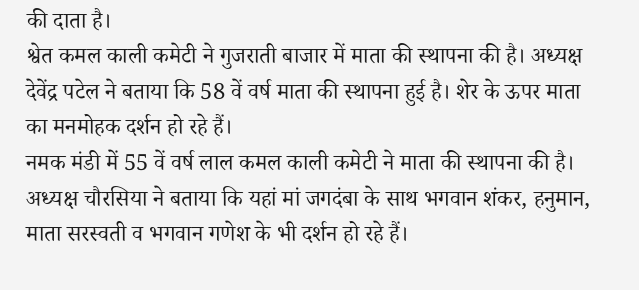की दाता है।
श्वेत कमल काली कमेटी ने गुजराती बाजार में माता की स्थापना की है। अध्यक्ष देवेंद्र पटेल ने बताया कि 58 वें वर्ष माता की स्थापना हुई है। शेर के ऊपर माता का मनमोहक दर्शन हो रहे हैं।
नमक मंडी में 55 वें वर्ष लाल कमल काली कमेटी ने माता की स्थापना की है। अध्यक्ष चौरसिया ने बताया कि यहां मां जगदंबा के साथ भगवान शंकर, हनुमान, माता सरस्वती व भगवान गणेश के भी दर्शन हो रहे हैं।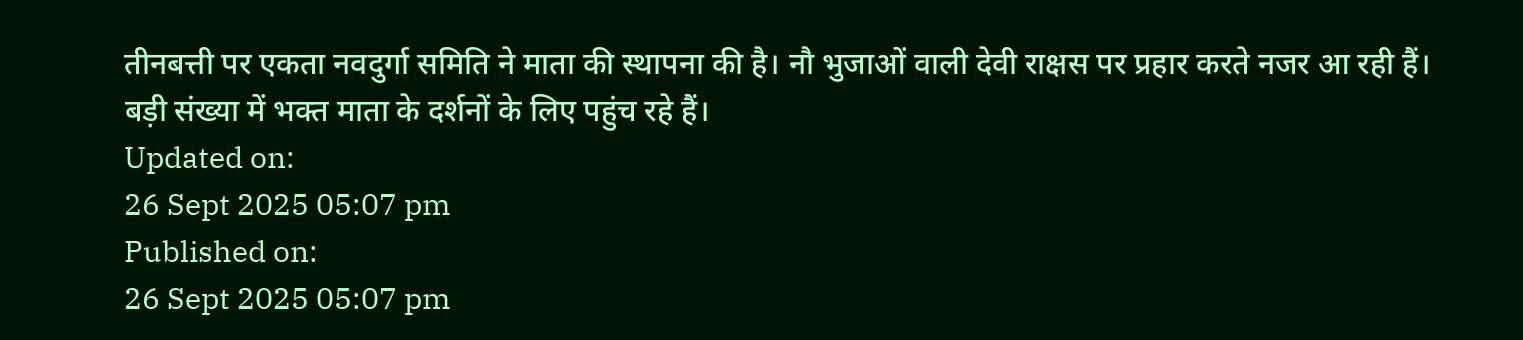तीनबत्ती पर एकता नवदुर्गा समिति ने माता की स्थापना की है। नौ भुजाओं वाली देवी राक्षस पर प्रहार करते नजर आ रही हैं। बड़ी संख्या में भक्त माता के दर्शनों के लिए पहुंच रहे हैं।
Updated on:
26 Sept 2025 05:07 pm
Published on:
26 Sept 2025 05:07 pm